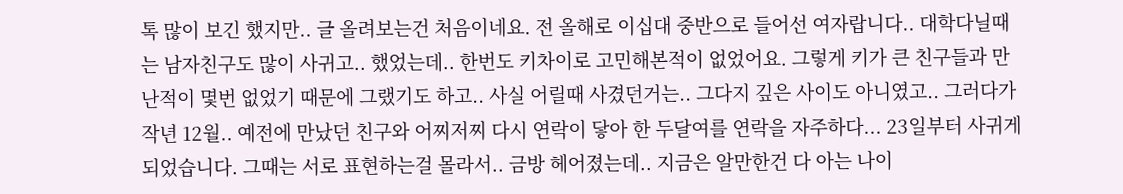톡 많이 보긴 했지만.. 글 올려보는건 처음이네요. 전 올해로 이십대 중반으로 들어선 여자랍니다.. 대학다닐때는 남자친구도 많이 사귀고.. 했었는데.. 한번도 키차이로 고민해본적이 없었어요. 그렇게 키가 큰 친구들과 만난적이 몇번 없었기 때문에 그랬기도 하고.. 사실 어릴때 사겼던거는.. 그다지 깊은 사이도 아니였고.. 그러다가 작년 12월.. 예전에 만났던 친구와 어찌저찌 다시 연락이 닿아 한 두달여를 연락을 자주하다... 23일부터 사귀게 되었습니다. 그때는 서로 표현하는걸 몰라서.. 금방 헤어졌는데.. 지금은 알만한건 다 아는 나이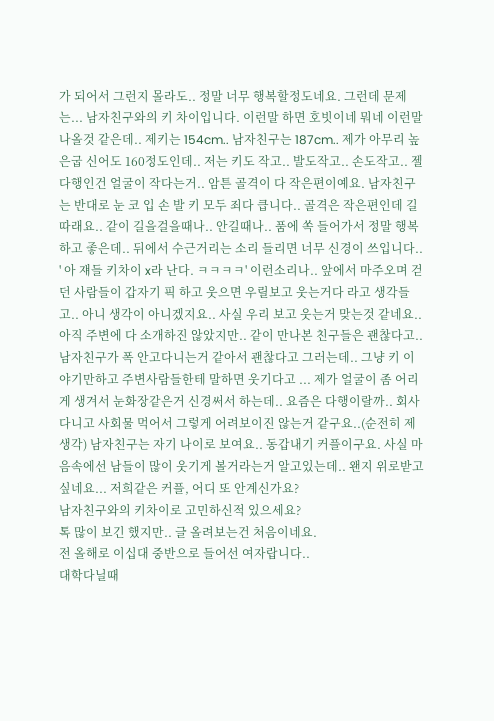가 되어서 그런지 몰라도.. 정말 너무 행복할정도네요. 그런데 문제는... 남자친구와의 키 차이입니다. 이런말 하면 호빗이네 뭐네 이런말 나올것 같은데.. 제키는 154cm.. 남자친구는 187cm.. 제가 아무리 높은굽 신어도 160정도인데.. 저는 키도 작고.. 발도작고.. 손도작고.. 젤 다행인건 얼굴이 작다는거.. 암튼 골격이 다 작은편이예요. 남자친구는 반대로 눈 코 입 손 발 키 모두 죄다 큽니다.. 골격은 작은편인데 길따래요.. 같이 길을걸을때나.. 안길때나.. 품에 쏙 들어가서 정말 행복하고 좋은데.. 뒤에서 수근거리는 소리 들리면 너무 신경이 쓰입니다.. ' 아 쟤들 키차이 x라 난다. ㅋㅋㅋㅋ' 이런소리나.. 앞에서 마주오며 걷던 사람들이 갑자기 픽 하고 웃으면 우릴보고 웃는거다 라고 생각들고.. 아니 생각이 아니겠지요.. 사실 우리 보고 웃는거 맞는것 같네요.. 아직 주변에 다 소개하진 않았지만.. 같이 만나본 친구들은 괜찮다고.. 남자친구가 폭 안고다니는거 같아서 괜찮다고 그러는데.. 그냥 키 이야기만하고 주변사람들한테 말하면 웃기다고 ... 제가 얼굴이 좀 어리게 생겨서 눈화장같은거 신경써서 하는데.. 요즘은 다행이랄까.. 회사다니고 사회물 먹어서 그렇게 어려보이진 않는거 같구요..(순전히 제생각) 남자친구는 자기 나이로 보여요.. 동갑내기 커플이구요. 사실 마음속에선 남들이 많이 웃기게 볼거라는거 알고있는데.. 왠지 위로받고 싶네요... 저희같은 커플, 어디 또 안계신가요?
남자친구와의 키차이로 고민하신적 있으세요?
톡 많이 보긴 했지만.. 글 올려보는건 처음이네요.
전 올해로 이십대 중반으로 들어선 여자랍니다..
대학다닐때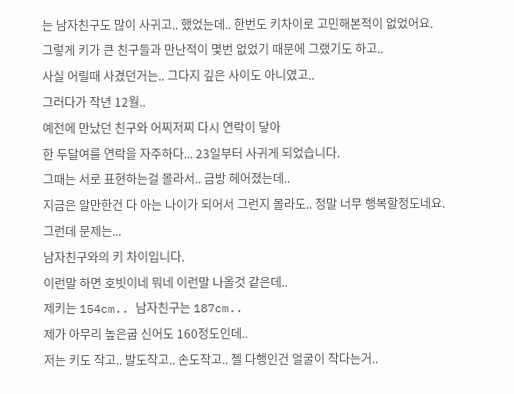는 남자친구도 많이 사귀고.. 했었는데.. 한번도 키차이로 고민해본적이 없었어요.
그렇게 키가 큰 친구들과 만난적이 몇번 없었기 때문에 그랬기도 하고..
사실 어릴때 사겼던거는.. 그다지 깊은 사이도 아니였고..
그러다가 작년 12월..
예전에 만났던 친구와 어찌저찌 다시 연락이 닿아
한 두달여를 연락을 자주하다... 23일부터 사귀게 되었습니다.
그때는 서로 표현하는걸 몰라서.. 금방 헤어졌는데..
지금은 알만한건 다 아는 나이가 되어서 그런지 몰라도.. 정말 너무 행복할정도네요.
그런데 문제는...
남자친구와의 키 차이입니다.
이런말 하면 호빗이네 뭐네 이런말 나올것 같은데..
제키는 154cm.. 남자친구는 187cm..
제가 아무리 높은굽 신어도 160정도인데..
저는 키도 작고.. 발도작고.. 손도작고.. 젤 다행인건 얼굴이 작다는거..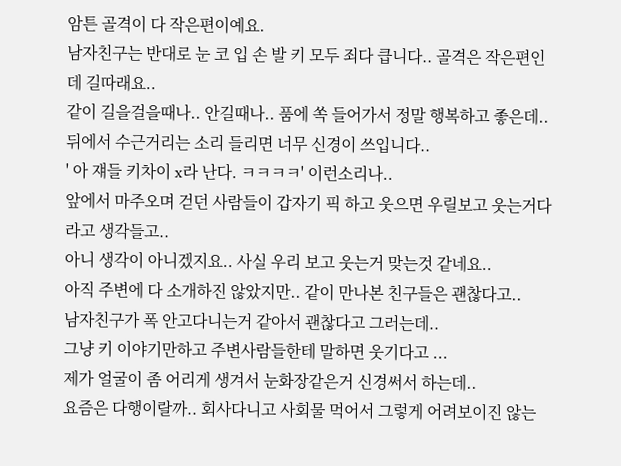암튼 골격이 다 작은편이예요.
남자친구는 반대로 눈 코 입 손 발 키 모두 죄다 큽니다.. 골격은 작은편인데 길따래요..
같이 길을걸을때나.. 안길때나.. 품에 쏙 들어가서 정말 행복하고 좋은데..
뒤에서 수근거리는 소리 들리면 너무 신경이 쓰입니다..
' 아 쟤들 키차이 x라 난다. ㅋㅋㅋㅋ' 이런소리나..
앞에서 마주오며 걷던 사람들이 갑자기 픽 하고 웃으면 우릴보고 웃는거다 라고 생각들고..
아니 생각이 아니겠지요.. 사실 우리 보고 웃는거 맞는것 같네요..
아직 주변에 다 소개하진 않았지만.. 같이 만나본 친구들은 괜찮다고..
남자친구가 폭 안고다니는거 같아서 괜찮다고 그러는데..
그냥 키 이야기만하고 주변사람들한테 말하면 웃기다고 ...
제가 얼굴이 좀 어리게 생겨서 눈화장같은거 신경써서 하는데..
요즘은 다행이랄까.. 회사다니고 사회물 먹어서 그렇게 어려보이진 않는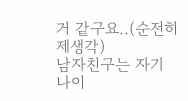거 같구요..(순전히 제생각)
남자친구는 자기 나이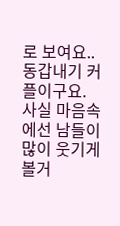로 보여요.. 동갑내기 커플이구요.
사실 마음속에선 남들이 많이 웃기게 볼거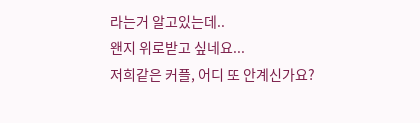라는거 알고있는데..
왠지 위로받고 싶네요...
저희같은 커플, 어디 또 안계신가요?